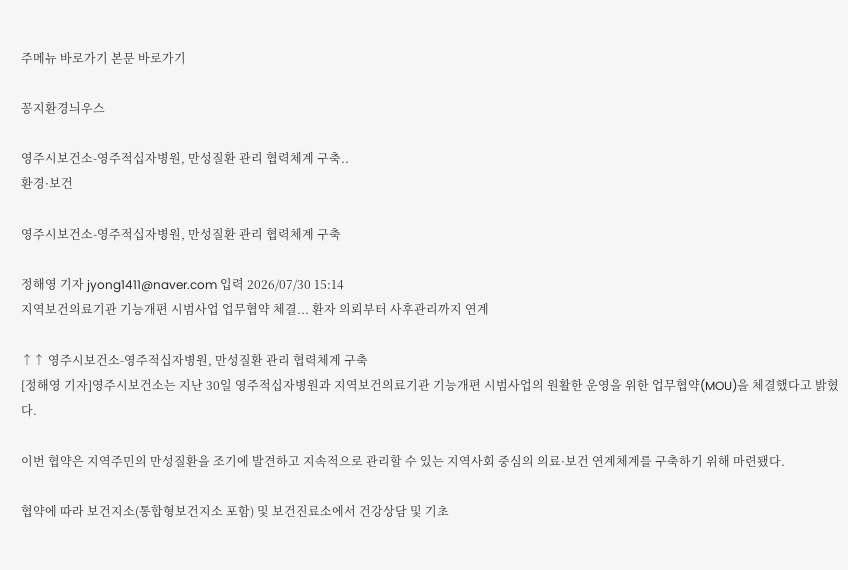주메뉴 바로가기 본문 바로가기

꽁지환경늬우스

영주시보건소-영주적십자병원, 만성질환 관리 협력체계 구축..
환경·보건

영주시보건소-영주적십자병원, 만성질환 관리 협력체계 구축

정해영 기자 jyong1411@naver.com 입력 2026/07/30 15:14
지역보건의료기관 기능개편 시범사업 업무협약 체결... 환자 의뢰부터 사후관리까지 연계

↑↑ 영주시보건소-영주적십자병원, 만성질환 관리 협력체계 구축
[정해영 기자]영주시보건소는 지난 30일 영주적십자병원과 지역보건의료기관 기능개편 시범사업의 원활한 운영을 위한 업무협약(MOU)을 체결했다고 밝혔다.

이번 협약은 지역주민의 만성질환을 조기에 발견하고 지속적으로 관리할 수 있는 지역사회 중심의 의료·보건 연계체계를 구축하기 위해 마련됐다.

협약에 따라 보건지소(통합형보건지소 포함) 및 보건진료소에서 건강상담 및 기초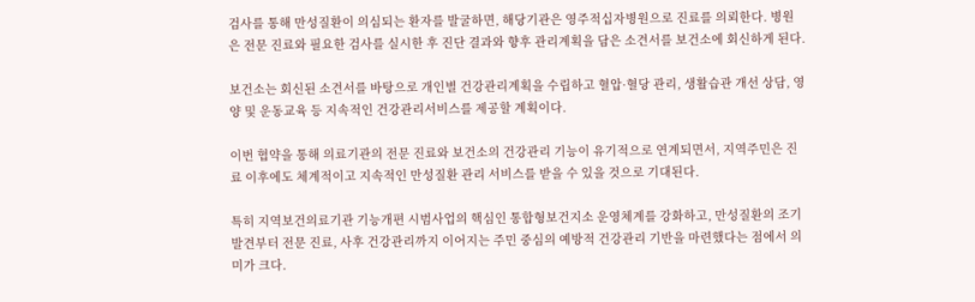검사를 통해 만성질환이 의심되는 환자를 발굴하면, 해당기관은 영주적십자병원으로 진료를 의뢰한다. 병원은 전문 진료와 필요한 검사를 실시한 후 진단 결과와 향후 관리계획을 담은 소견서를 보건소에 회신하게 된다.

보건소는 회신된 소견서를 바탕으로 개인별 건강관리계획을 수립하고 혈압·혈당 관리, 생활습관 개선 상담, 영양 및 운동교육 등 지속적인 건강관리서비스를 제공할 계획이다.

이번 협약을 통해 의료기관의 전문 진료와 보건소의 건강관리 기능이 유기적으로 연계되면서, 지역주민은 진료 이후에도 체계적이고 지속적인 만성질환 관리 서비스를 받을 수 있을 것으로 기대된다.

특히 지역보건의료기관 기능개편 시범사업의 핵심인 통합형보건지소 운영체계를 강화하고, 만성질환의 조기 발견부터 전문 진료, 사후 건강관리까지 이어지는 주민 중심의 예방적 건강관리 기반을 마련했다는 점에서 의미가 크다.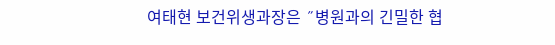여태현 보건위생과장은 ˝병원과의 긴밀한 협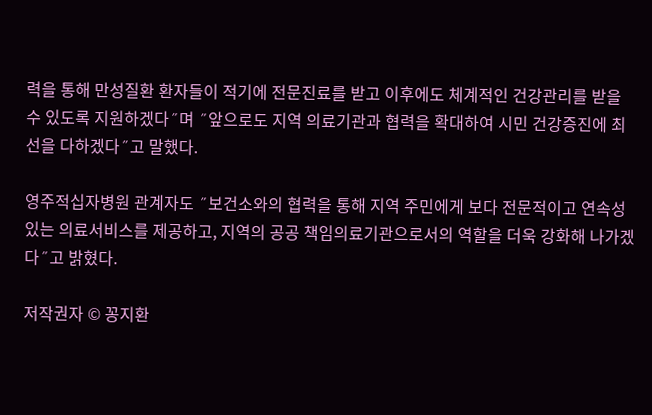력을 통해 만성질환 환자들이 적기에 전문진료를 받고 이후에도 체계적인 건강관리를 받을 수 있도록 지원하겠다˝며 ˝앞으로도 지역 의료기관과 협력을 확대하여 시민 건강증진에 최선을 다하겠다˝고 말했다.

영주적십자병원 관계자도 ˝보건소와의 협력을 통해 지역 주민에게 보다 전문적이고 연속성 있는 의료서비스를 제공하고, 지역의 공공 책임의료기관으로서의 역할을 더욱 강화해 나가겠다˝고 밝혔다.

저작권자 © 꽁지환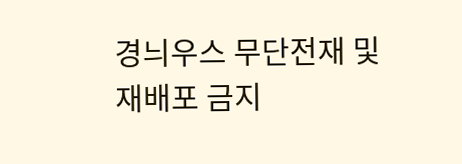경늬우스 무단전재 및 재배포 금지